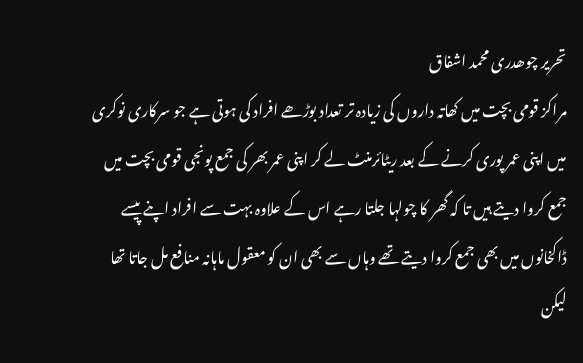تحریر چوھدری محمد اشفاق
مراکز قومی بچت میں کھاتہ داروں کی زیادہ تر تعداد بوڑھے افراد کی ہوتی ہے جو سرکاری نوکری میں اپنی عمر پوری کرنے کے بعد ریٹائرمنٹ لے کر اپنی عمر بھر کی جمع پونجی قومی بچت میں جمع کروا دیتے ہیں تا کہ گھر کا چولہا جلتا رہے اس کے علاوہ بہت سے افراد اپنے پیسے ڈاکخانوں میں بھی جمع کروا دیتے تھے وہاں سے بھی ان کو معقول ماہانہ منافع مل جاتا تھا لیکن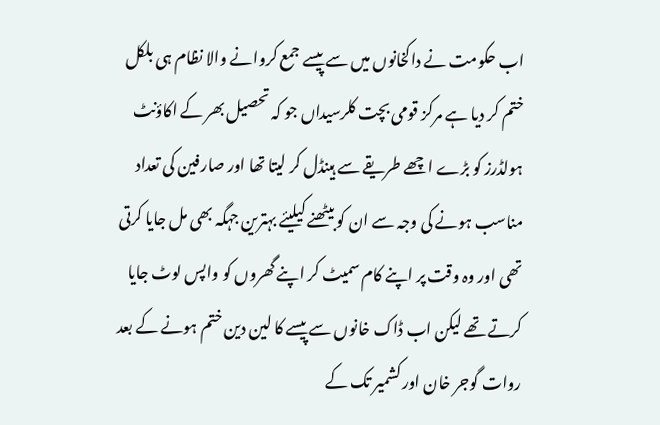اب حکومت نے داکخانوں میں سے پیسے جمع کروانے والا نظام ہی بلکل ختم کر دیا ہے مرکز قومی بچت کلرسیداں جو کہ تحصیل بھر کے اکاؤنٹ ہولڈرز کو بڑے اچھے طریقے سے ہینڈل کر لیتا تھا اور صارفین کی تعداد مناسب ہونے کی وجہ سے ان کو بیٹھنے کیلیئے بہترین جہگہ بھی مل جایا کرتی تھی اور وہ وقت پر اپنے کام سمیٹ کر اپنے گھروں کو واپس لوٹ جایا کرتے تھے لیکن اب ڈاک خانوں سے پیسے کا لین دین ختم ہونے کے بعد روات گوجر خان اور کشمیر تک کے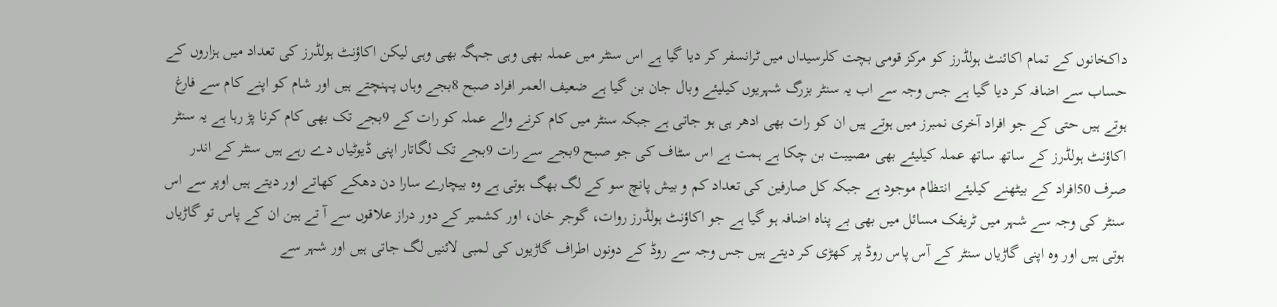داکخانوں کے تمام اکائنٹ ہولڈرز کو مرکز قومی بچت کلرسیداں میں ٹرانسفر کر دیا گیا ہے اس سنٹر میں عملہ بھی وہی جہگہ بھی وہی لیکن اکاؤنٹ ہولڈرز کی تعداد میں ہزاروں کے حساب سے اضافہ کر دیا گیا ہے جس وجہ سے اب یہ سنٹر بزرگ شہریوں کیلیئے وبال جان بن گیا ہے ضعیف العمر افراد صبح 8بجے وہاں پہنچتے ہیں اور شام کو اپنے کام سے فارغ ہوتے ہیں حتی کے جو افراد آخری نمبرز میں ہوتے ہیں ان کو رات بھی ادھر ہی ہو جاتی ہے جبکہ سنٹر میں کام کرنے والے عملہ کو رات کے 9بجے تک بھی کام کرنا پڑ رہا ہے یہ سنٹر اکاؤنٹ ہولڈرز کے ساتھ ساتھ عملہ کیلیئے بھی مصیبت بن چکا ہے ہمت ہے اس سٹاف کی جو صبح 9بجے سے رات 9بجے تک لگاتار اپنی ڈیوٹیاں دے رہے ہیں سنٹر کے اندر صرف 50افراد کے بیٹھنے کیلیئے انتظام موجود ہے جبکہ کل صارفین کی تعداد کم و بیش پانچ سو کے لگ بھگ ہوتی ہے وہ بیچارے سارا دن دھکے کھاتے اور دیتے ہیں اوپر سے اس سنٹر کی وجہ سے شہر میں ٹریفک مسائل میں بھی بے پناہ اضافہ ہو گیا ہے جو اکاؤنٹ ہولڈرز روات، گوجر خان، اور کشمیر کے دور دراز علاقوں سے آ تے ہین ان کے پاس تو گاڑیاں ہوتی ہیں اور وہ اپنی گاڑیاں سنٹر کے آس پاس روڈ پر کھڑی کر دیتے ہیں جس وجہ سے روڈ کے دونوں اطراف گاڑیوں کی لمبی لائنیں لگ جاتی ہیں اور شہر سے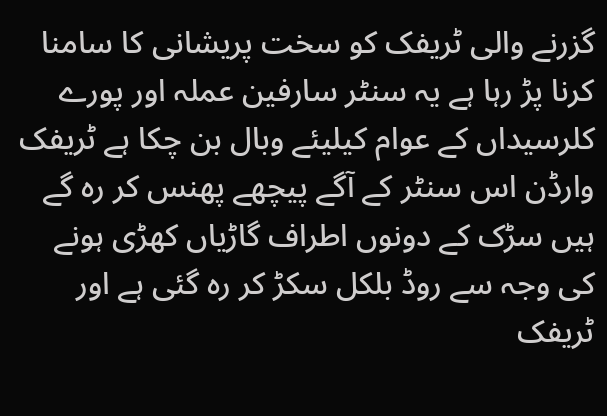گزرنے والی ٹریفک کو سخت پریشانی کا سامنا کرنا پڑ رہا ہے یہ سنٹر سارفین عملہ اور پورے کلرسیداں کے عوام کیلیئے وبال بن چکا ہے ٹریفک وارڈن اس سنٹر کے آگے پیچھے پھنس کر رہ گے ہیں سڑک کے دونوں اطراف گاڑیاں کھڑی ہونے کی وجہ سے روڈ بلکل سکڑ کر رہ گئی ہے اور ٹریفک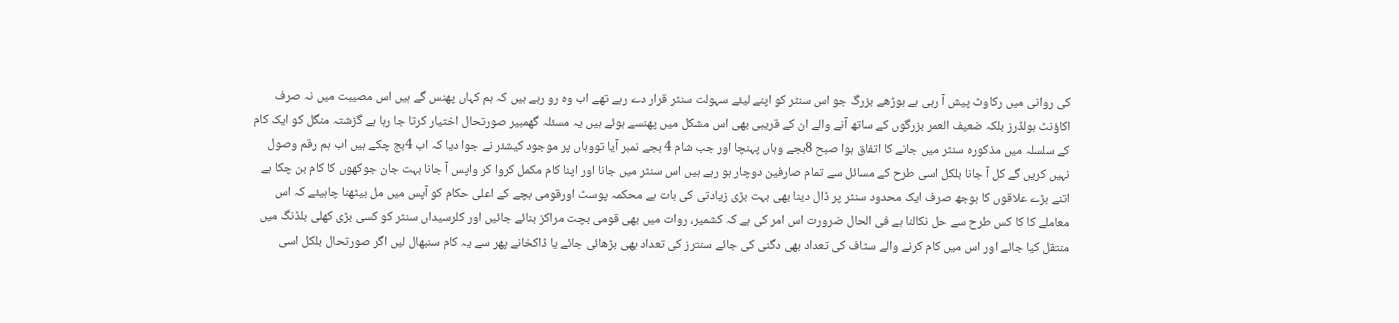کی روانی میں رکاوٹ پیش آ رہی ہے بوڑھے بزرگ جو اس سنٹر کو اپنے لیئے سہولت سنٹر قرار دے رہے تھے اب وہ رو رہے ہیں کہ ہم کہاں پھنس گے ہیں اس مصیبت میں نہ صرف اکاؤنٹ ہولڈرز بلکہ ضعیف العمر بزرگوں کے ساتھ آنے والے ان کے قریبی بھی اس مشکل میں پھنسے ہوئے ہیں یہ مسئلہ گھمبیر صورتحال اختیار کرتا جا رہا ہے گزشتہ منگل کو ایک کام کے سلسلہ میں مذکورہ سنٹر میں جانے کا اتفاق ہوا صبح 8بجے وہاں پہنچا اور جب شام 4 بجے نمبر آیا تووہاں پر موجود کیشئر نے جوا دیا کہ اب 4بج چکے ہیں اب ہم رقم وصول نہیں کریں گے کل آ جانا بلکل اسی طرح کے مسائل سے تمام صارفین دوچار ہو رہے ہیں اس سنٹر میں جانا اور اپنا کام مکمل کروا کر واپس آ جانا بہت جان جوکھوں کا کام بن چکا ہے اتنے بڑے علاقوں کا بوجھ صرف ایک محدود سنٹر پر ڈال دینا بھی بہت بڑی زیادتی کی بات ہے محکمہ پوسٹ اورقومی بچے کے اعلی حکام کو آپس میں مل بیٹھنا چاہیئے کہ اس معاملے کا کا کس طرح سے حل نکالنا ہے فی الحال ضرورت اس امر کی ہے کہ کشمیر، روات میں بھی قومی بچت مراکز بنائے جائیں اور کلرسیداں سنٹر کو کسی بڑی کھلی بلڈنگ میں منتقل کیا جائے اور اس میں کام کرنے والے سٹاف کی تعداد بھی دگنی کی جائے سنترز کی تعداد بھی بڑھائی جائے یا ڈاکخانے پھر سے یہ کام سنبھال لیں اگر صورتحال بلکل اسی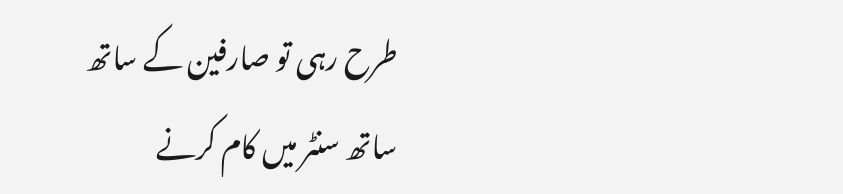طرح رہی تو صارفین کے ساتھ ساتھ سنٹر میں کام کرنے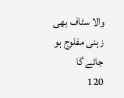والا سٹاف بھی زہنی مفلوج ہو جائے گا
120